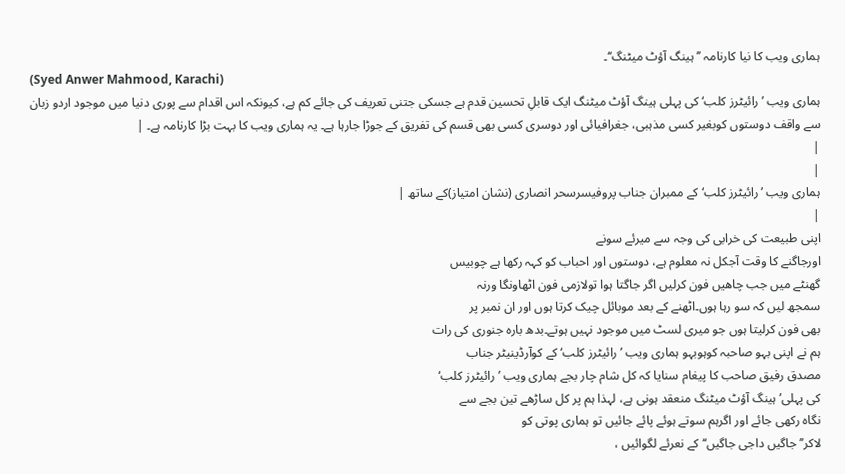ہماری ویب کا نیا کارنامہ ’’ہینگ آؤٹ میٹنگ‘‘۔
(Syed Anwer Mahmood, Karachi)
ہماری ویب ’رائیٹرز کلب‘کی پہلی ہینگ آؤٹ میٹنگ ایک قابلِ تحسین قدم ہے جسکی جتنی تعریف کی جائے کم ہے، کیونکہ اس اقدام سے پوری دنیا میں موجود اردو زبان سے واقف دوستوں کوبغیر کسی مذہبی، جغرافیائی اور دوسری کسی بھی قسم کی تفریق کے جوڑا جارہا ہے۔ یہ ہماری ویب کا بہت بڑا کارنامہ ہے۔ |
|
|
ہماری ویب ’رائیٹرز کلب‘ کے ممبران جناب پروفیسرسحر انصاری (نشان امتیاز)کے ساتھ |
|
اپنی طبیعت کی خرابی کی وجہ سے میرئے سونے
اورجاگنے کا وقت آجکل نہ معلوم ہے، دوستوں اور احباب کو کہہ رکھا ہے چوبیس
گھنٹے میں جب چاھیں فون کرلیں اگر جاگتا ہوا تولازمی فون اٹھاونگا ورنہ
سمجھ لیں کہ سو رہا ہوں۔اٹھنے کے بعد موبائل چیک کرتا ہوں اور ان نمبر پر
بھی فون کرلیتا ہوں جو میری لسٹ میں موجود نہیں ہوتے۔بدھ بارہ جنوری کی رات
ہم نے اپنی بہو صاحبہ کوہوبہو ہماری ویب ’رائیٹرز کلب‘ کے کوآرڈینیٹر جناب
مصدق رفیق صاحب کا پیغام سنایا کہ کل شام چار بجے ہماری ویب ’رائیٹرز کلب‘
کی پہلی’ہینگ آؤٹ میٹنگ منعقد ہونی ہے، لہذا ہم پر کل ساڑھے تین بجے سے
نگاہ رکھی جائے اور اگرہم سوتے ہوئے پائے جائیں تو ہماری پوتی کو
لاکر’’جاگیں داجی جاگیں‘‘ کے نعرئے لگوائیں ،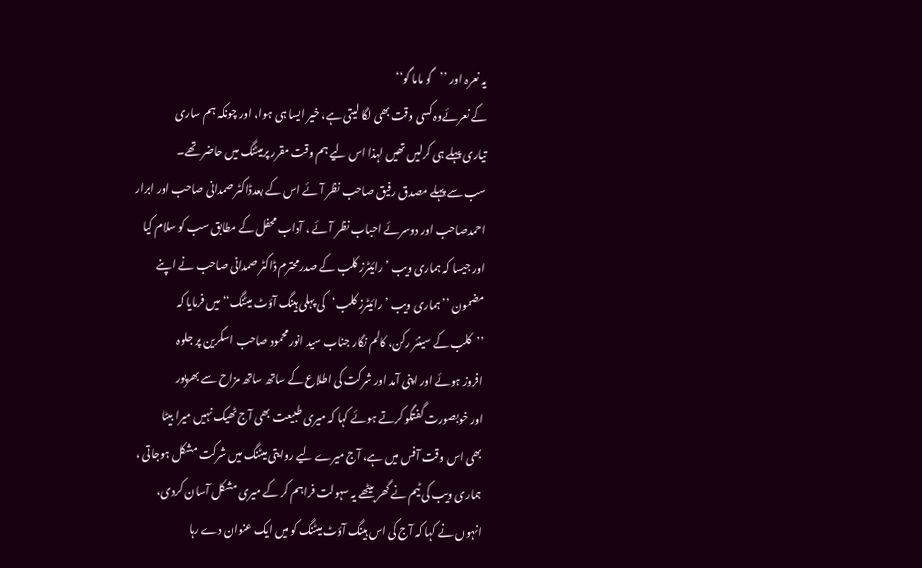یہ نعرہ اور ’’گو ماما گو‘‘
کے نعرئےوہ کسی وقت بھی لگا لیتی ہے، خیر ایسا ہی ہوا، اور چونکہ ہم ساری
تیاری پہلے ہی کرلیں تھیں لہذا اس لیے ہم وقت مقرر پرمیٹنگ میں حاضر تھے۔
سب سے پہلے مصدق رفیق صاحب نظر آئے اس کے بعدڈاکٹر صمدانی صاحب اور ابرار
احمدصاحب اور دوسرئے احباب نظر آئے ، آداب محفل کے مطابق سب کو سلام کیا
اور جیسا کہ ہماری ویب ’رائیٹرز کلب کے صدرمحترم ڈاکٹر صمدانی صاحب نے اپنے
مضمون ’’ہماری ویب ’رائیٹرز کلب‘کی پہلی ہینگ آؤٹ میٹنگ‘‘ میں فرمایا کہ
’’کلب کے سینئر رکن، کالم نگار جناب سید انور محمود صاحب اسکرین پر جلوہ
افروز ہوئے اور اپنی آمد اور شرکت کی اطلاع کے ساتھ ساتھ مزاح سے بھرپور
اور خوبصورت گفتگو کرتے ہوئے کہا کہ میری طبیعت بھی آج ٹھیک نہیں میرا بیٹا
بھی اس وقت آفس میں ہے، آج میرے لیے روایتی میٹنگ میں شرکت مشکل ہوجاتی ،
ہماری ویب کی ٹیم نے گھر بیٹھے یہ سہولت فراہم کر کے میری مشکل آسان کردی،
انہوں نے کہا کہ آج کی اس ہینگ آؤٹ میٹنگ کو میں ایک عنوان دے رہا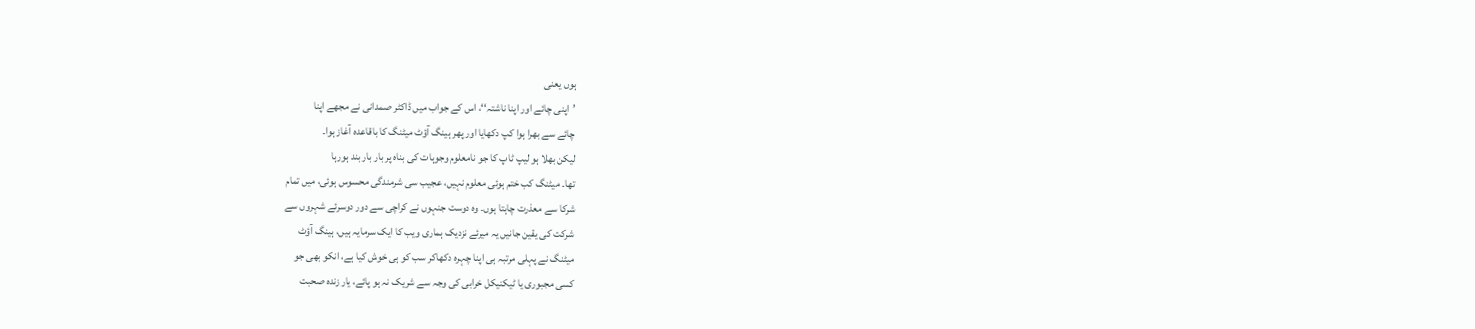ہوں یعنی
’اپنی چائے اور اپنا ناشتہ‘‘، اس کے جواب میں ڈاکٹر صمدانی نے مجھے اپنا
چائے سے بھرا ہوا کپ دکھایا اور پھر ہینگ آؤٹ میٹنگ کا باقاعدہ آغاز ہوا۔
لیکن بھلا ہو لیپ ٹاپ کا جو نامعلوم وجوہات کی بناہ پر بار بار بند ہورہا
تھا۔ میٹنگ کب ختم ہوئی معلوم نہیں، عجیب سی شرمندگی محسوس ہوئی، میں تمام
شرکا سے معذرت چاہتا ہوں۔ وہ دوست جنہوں نے کراچی سے دور دوسرئے شہروں سے
شرکت کی یقین جانیں یہ میرئے نزدیک ہماری ویب کا ایک سرمایہ ہیں، ہینگ آؤٹ
میٹنگ نے پہلی مرتبہ ہی اپنا چہرہ دکھاکر سب کو ہی خوش کیا ہے، انکو بھی جو
کسی مجبوری یا ٹیکنیکل خرابی کی وجہ سے شریک نہ ہو پائے، یار زندہ صحبت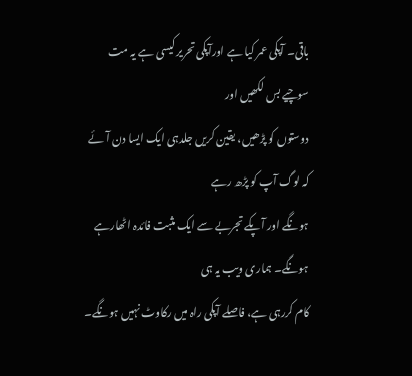باقی۔ آپکی عمر کیا ہے اورآپکی تحریر کیسی ہے یہ مت سوچیے بس لکھیں اور
دوستوں کو پڑھیں، یقین کریں جلدہی ایک ایسا دن آئے کہ لوگ آپ کو پڑھ رہے
ہونگے اور آپکے تجربے سے ایک مثبت فائدہ اٹھارہے ہونگے۔ ہماری ویب یہ ہی
کام کررہی ہے، فاصلے آپکی راہ میں رکاوٹ نہیں ہونگے۔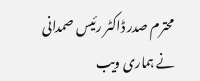محترم صدر ڈاکٹر رئیس صمدانی نے ہماری ویب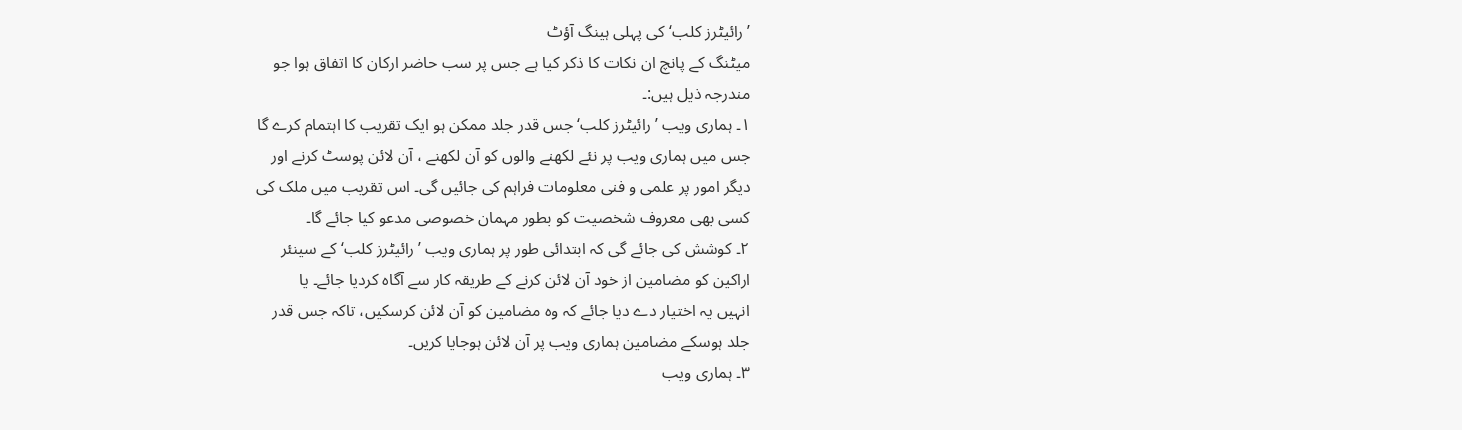’رائیٹرز کلب‘کی پہلی ہینگ آؤٹ
میٹنگ کے پانچ ان نکات کا ذکر کیا ہے جس پر سب حاضر ارکان کا اتفاق ہوا جو
مندرجہ ذیل ہیں:۔
۱۔ ہماری ویب ’رائیٹرز کلب‘ جس قدر جلد ممکن ہو ایک تقریب کا اہتمام کرے گا
جس میں ہماری ویب پر نئے لکھنے والوں کو آن لکھنے ، آن لائن پوسٹ کرنے اور
دیگر امور پر علمی و فنی معلومات فراہم کی جائیں گی۔ اس تقریب میں ملک کی
کسی بھی معروف شخصیت کو بطور مہمان خصوصی مدعو کیا جائے گا۔
۲۔ کوشش کی جائے گی کہ ابتدائی طور پر ہماری ویب ’رائیٹرز کلب‘ کے سینئر
اراکین کو مضامین از خود آن لائن کرنے کے طریقہ کار سے آگاہ کردیا جائے۔ یا
انہیں یہ اختیار دے دیا جائے کہ وہ مضامین کو آن لائن کرسکیں، تاکہ جس قدر
جلد ہوسکے مضامین ہماری ویب پر آن لائن ہوجایا کریں۔
۳۔ ہماری ویب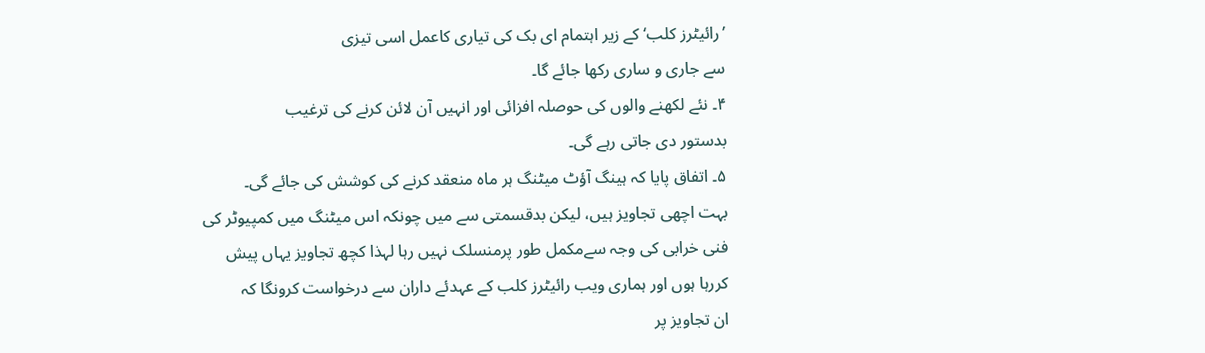’رائیٹرز کلب‘ کے زیر اہتمام ای بک کی تیاری کاعمل اسی تیزی
سے جاری و ساری رکھا جائے گا۔
۴۔ نئے لکھنے والوں کی حوصلہ افزائی اور انہیں آن لائن کرنے کی ترغیب
بدستور دی جاتی رہے گی۔
۵۔ اتفاق پایا کہ ہینگ آؤٹ میٹنگ ہر ماہ منعقد کرنے کی کوشش کی جائے گی۔
بہت اچھی تجاویز ہیں، لیکن بدقسمتی سے میں چونکہ اس میٹنگ میں کمپیوٹر کی
فنی خرابی کی وجہ سےمکمل طور پرمنسلک نہیں رہا لہذا کچھ تجاویز یہاں پیش
کررہا ہوں اور ہماری ویب رائیٹرز کلب کے عہدئے داران سے درخواست کرونگا کہ
ان تجاویز پر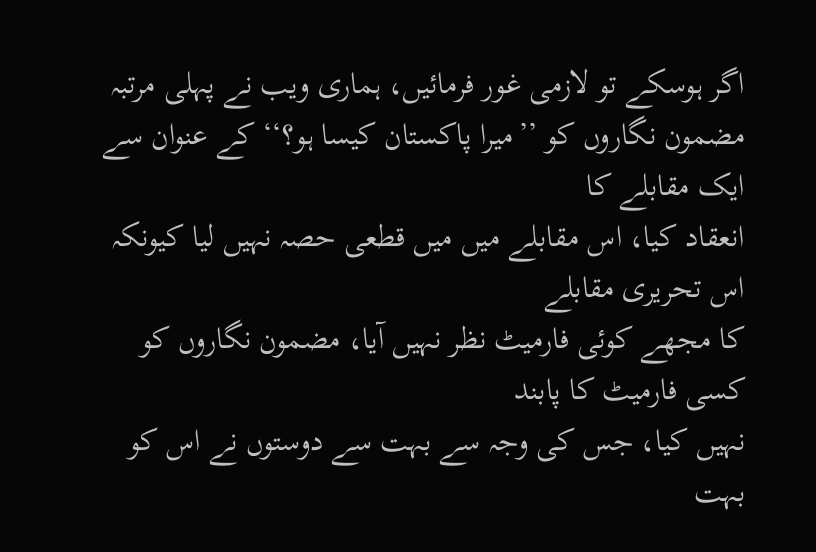اگر ہوسکے تو لازمی غور فرمائیں، ہماری ویب نے پہلی مرتبہ
مضمون نگاروں کو ’’میرا پاکستان کیسا ہو؟‘‘ کے عنوان سے ایک مقابلے کا
انعقاد کیا، اس مقابلے میں میں قطعی حصہ نہیں لیا کیونکہ اس تحریری مقابلے
کا مجھے کوئی فارمیٹ نظر نہیں آیا، مضمون نگاروں کو کسی فارمیٹ کا پابند
نہیں کیا، جس کی وجہ سے بہت سے دوستوں نے اس کو بہت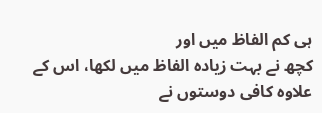ہی کم الفاظ میں اور
کچھ نے بہت زیادہ الفاظ میں لکھا، اس کے علاوہ کافی دوستوں نے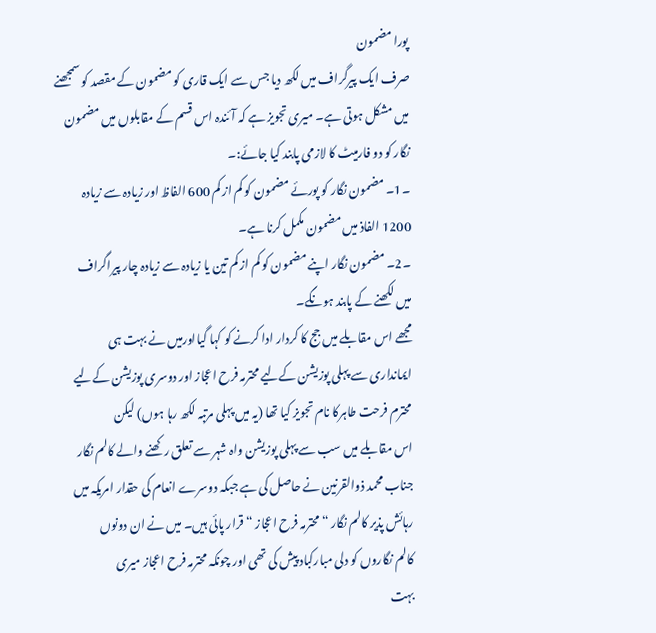پورا مضمون
صرف ایک پیرگراف میں لکھ دیا جس سے ایک قاری کو مضمون کے مقصد کو سمجھنے
میں مشکل ہوتی ہے۔ میری تجویز ہے کہ آئندہ اس قسم کے مقابلوں میں مضمون
نگار کو دو فارمیٹ کا لازمی پابند کیا جائے:۔
۔1۔ مضمون نگار کو پورئے مضمون کو کم از کم 600 الفاظ اور زیادہ سے زیادہ
1200 الفاذ میں مضمون مکمل کرنا ہے۔
۔2۔ مضمون نگار اپنے مضمون کو کم از کم تین یا زیادہ سے زیادہ چار پیراگراف
میں لکھنے کے پابند ہونگے۔
مجھے اس مقابلے میں جج کا کردار ادا کرنے کو کہا گیااورمیں نے بہت ہی
ایمانداری سے پہلی پوزیشن کےلیے محترمہ فرح اعجاز اور دوسری پوزیشن کےلیے
محترم فرحت طاہرکا نام تجویز کیا تھا (یہ میں پہلی مرتبہ لکھ رہا ہوں) لیکن
اس مقابلے میں سب سے پہلی پوزیشن واہ شہر سے تعلق رکھنے والے کالم نگار
جناب محمد ذوالقرنین نے حاصل کی ہے جبکہ دوسرے انعام کی حقدار امریکہ میں
رہائش پذیر کالم نگار “ محترمہ فرح اعجاز “ قرار پائی ہیں۔ میں نے ان دونوں
کالم نگاروں کو دلی مبارکباد پیش کی تھی اور چونکہ محترمہ فرح اعجاز میری
بہت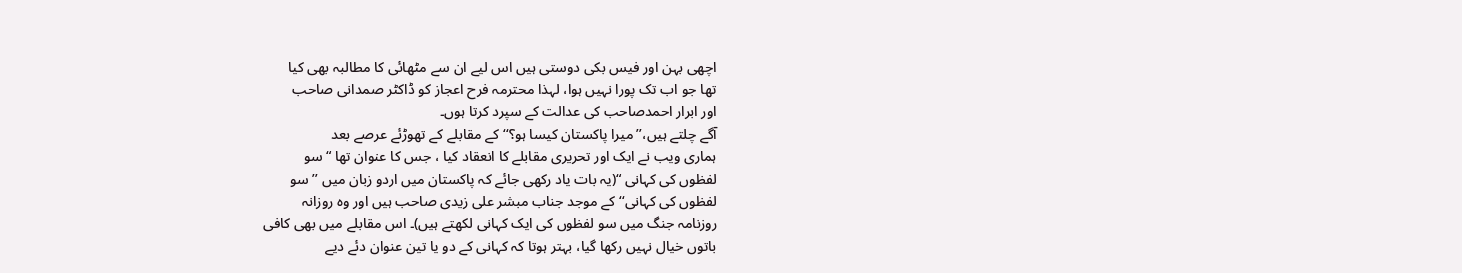اچھی بہن اور فیس بکی دوستی ہیں اس لیے ان سے مٹھائی کا مطالبہ بھی کیا
تھا جو اب تک پورا نہیں ہوا، لہذا محترمہ فرح اعجاز کو ڈاکٹر صمدانی صاحب
اور ابرار احمدصاحب کی عدالت کے سپرد کرتا ہوں۔
آگے چلتے ہیں،’’میرا پاکستان کیسا ہو؟‘‘ کے مقابلے کے تھوڑئے عرصے بعد
ہماری ویب نے ایک اور تحریری مقابلے کا انعقاد کیا ، جس کا عنوان تھا “ سو
لفظوں کی کہانی “(یہ بات یاد رکھی جائے کہ پاکستان میں اردو زبان میں ’’سو
لفظوں کی کہانی‘‘ کے موجد جناب مبشر علی زیدی صاحب ہیں اور وہ روزانہ
روزنامہ جنگ میں سو لفظوں کی ایک کہانی لکھتے ہیں)۔ اس مقابلے میں بھی کافی
باتوں خیال نہیں رکھا گیا، بہتر ہوتا کہ کہانی کے دو یا تین عنوان دئے دیے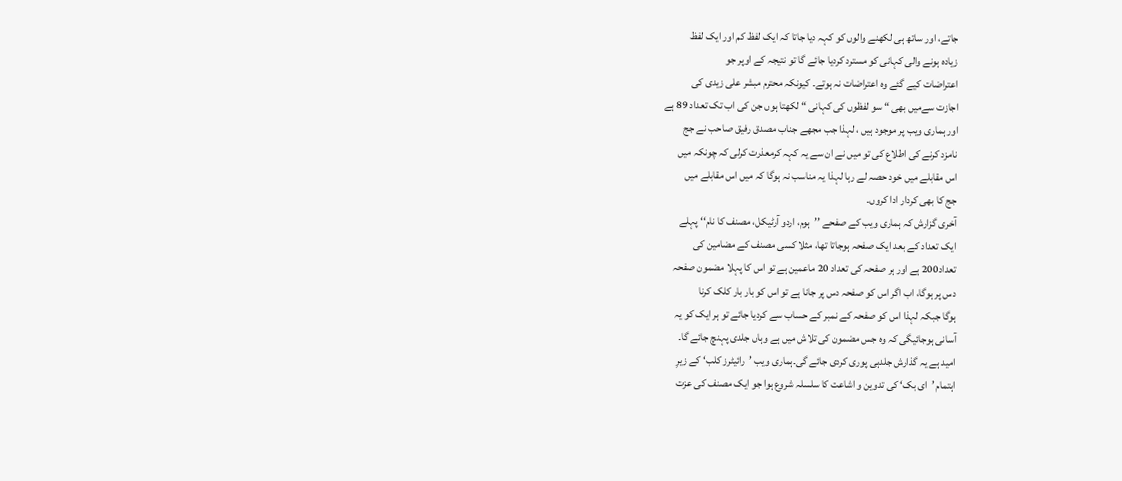جاتے، اور ساتھ ہی لکھنے والوں کو کہہ دیا جاتا کہ ایک لفظ کم اور ایک لفظ
زیادہ ہونے والی کہانی کو مسترد کردیا جائے گا تو نتیجہ کے اوپر جو
اعتراضات کیے گئے وہ اعتراضات نہ ہوتے۔ کیونکہ محترم مبشر علی زیدی کی
اجازت سےمیں بھی “ سو لفظوں کی کہانی “ لکھتا ہوں جن کی اب تک تعداد 89 ہے
اور ہماری ویب پر موجود ہیں ، لہذا جب مجھے جناب مصدق رفیق صاحب نے جج
نامزد کرنے کی اطلاع کی تو میں نے ان سے یہ کہہ کرمعذرت کرلی کہ چونکہ میں
اس مقابلے میں خود حصہ لے رہا لہذا یہ مناسب نہ ہوگا کہ میں اس مقابلے میں
جج کا بھی کردار ادا کروں۔
آخری گزارش کہ ہماری ویب کے صفحے ’’ہوم، اردو آرٹیکل، مصنف کا نام‘‘ پہلے
ایک تعداد کے بعد ایک صفحہ ہوجاتا تھا، مثلا کسی مصنف کے مضامین کی
تعداد200 ہے اور ہر صفحہ کی تعداد 20 ماعمین ہے تو اس کا پہلا مضمون صفحہ
دس پر ہوگا، اب اگر اس کو صفحہ دس پر جانا ہے تو اس کو بار بار کلک کرنا
ہوگا جبکہ لہذا اس کو صفحہ کے نمبر کے حساب سے کردیا جائے تو ہر ایک کو یہ
آسانی ہوجائیگی کہ وہ جس مضمون کی تلاش میں ہے وہاں جلدی پہنچ جائے گا۔
امید ہے یہ گذارش جلدہی پوری کردی جائے گی۔ہماری ویب ’رائیٹرز کلب‘ کے زیرِ
اہتمام ’ای بک‘ کی تدوین و اشاعت کا سلسلہ شروع ہوا جو ایک مصنف کی عزت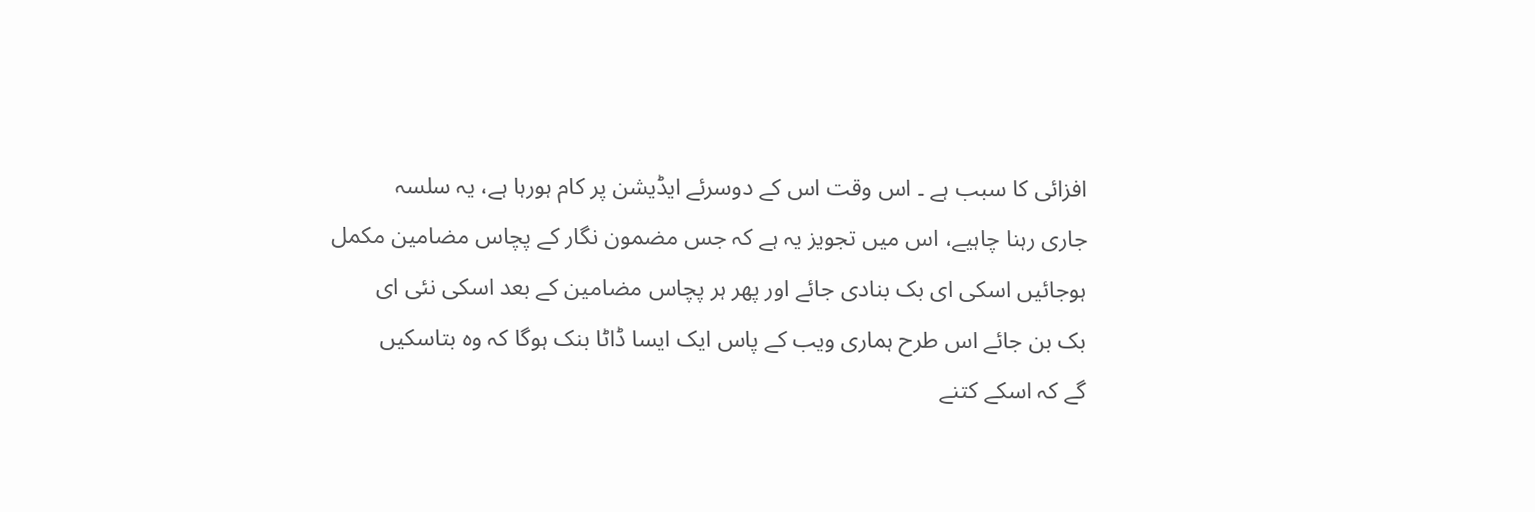افزائی کا سبب ہے ۔ اس وقت اس کے دوسرئے ایڈیشن پر کام ہورہا ہے، یہ سلسہ
جاری رہنا چاہیے، اس میں تجویز یہ ہے کہ جس مضمون نگار کے پچاس مضامین مکمل
ہوجائیں اسکی ای بک بنادی جائے اور پھر ہر پچاس مضامین کے بعد اسکی نئی ای
بک بن جائے اس طرح ہماری ویب کے پاس ایک ایسا ڈاٹا بنک ہوگا کہ وہ بتاسکیں
گے کہ اسکے کتنے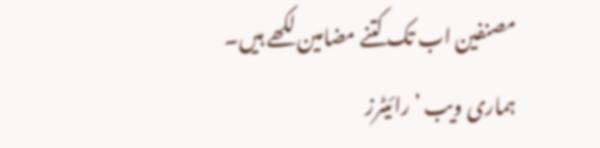مصنفین اب تک کتنے مضامین لکھے ہیں۔
ہماری ویب ’رائیٹرز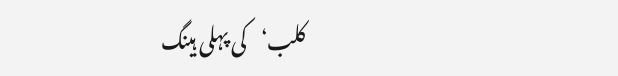کلب‘کی پہلی ہینگ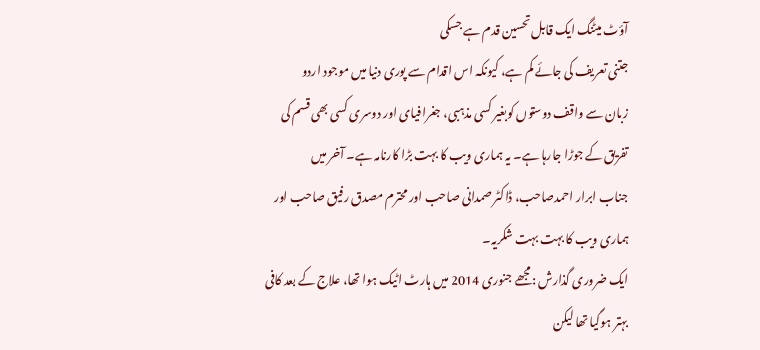آؤٹ میٹنگ ایک قابل تحسین قدم ہے جسکی
جتنی تعریف کی جائے کم ہے، کیونکہ اس اقدام سے پوری دنیا میں موجود اردو
زبان سے واقف دوستوں کوبغیر کسی مذہبی، جغرافیای اور دوسری کسی بھی قسم کی
تفریق کے جوڑا جارہا ہے۔ یہ ہماری ویب کا بہت بڑا کارنامہ ہے۔ آخر میں
جناب ابرار احمدصاحب، ڈاکٹر صمدانی صاحب اور محترم مصدق رفیق صاحب اور
ہماری ویب کا بہت بہت شکریہ۔
ایک ضروری گذارش :مجھے جنوری 2014 میں ہارٹ اٹیک ہوا تھا، علاج کے بعد کافی
بہتر ہوگیا تھا لیکن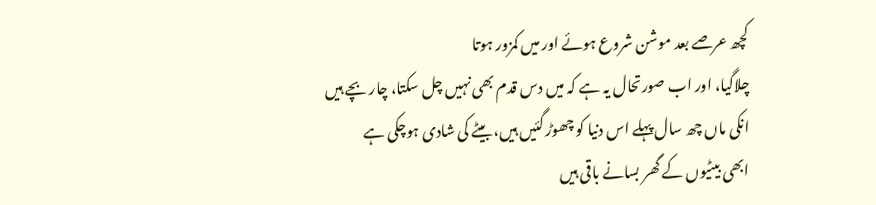کچھ عرصے بعد موشن شروع ہوئے اور میں کمزور ہوتا
چلاگیا، اور اب صورتحال یہ ہے کہ میں دس قدم بھی نہیں چل سکتا، چار بچے ہیں
انکی ماں چھ سال پہلے اس دنیا کو چھوڑ گئیں ہیں، بیٹے کی شادی ہوچکی ہے
ابھی بیٹیوں کے گھر بسانے باقی ہیں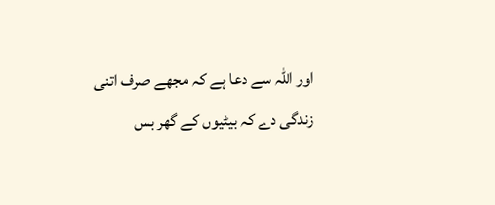اور اللہ سے دعا ہے کہ مجھے صرف اتنی
زندگی دے کہ بیٹیوں کے گھر بس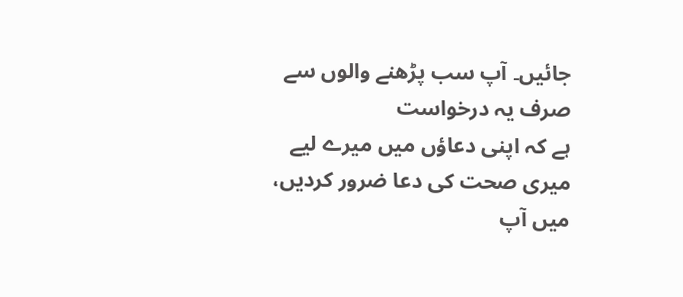جائیں۔ آپ سب پڑھنے والوں سے صرف یہ درخواست
ہے کہ اپنی دعاؤں میں میرے لیے میری صحت کی دعا ضرور کردیں، میں آپ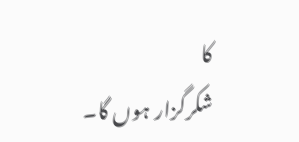کا
شکرگزار ہوں گا۔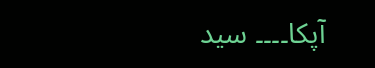آپکا۔۔۔۔ سید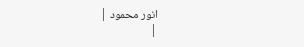انور محمود |
|